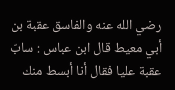رضي الله عنه والفاسق عقبة بن أبي معيط قال ابن عباس : سابّ عقبة عليا فقال أنا أبسط منك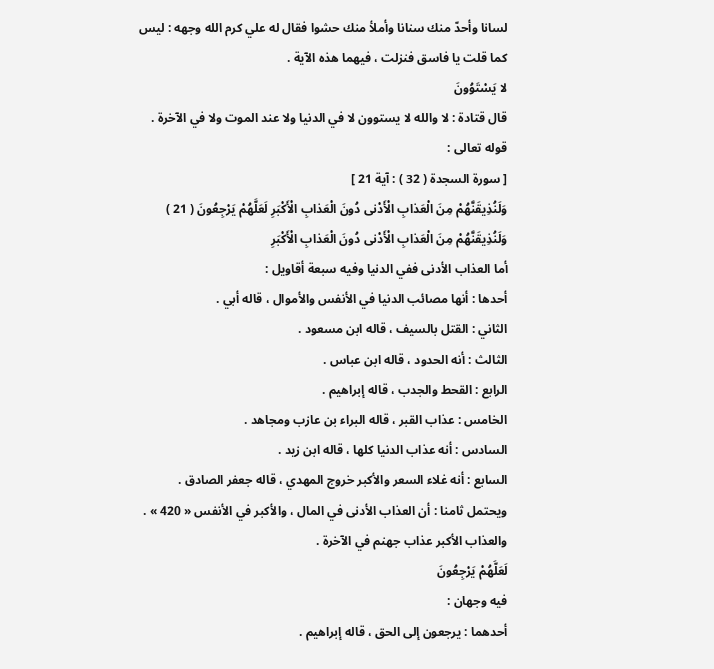لسانا وأحدّ منك سنانا وأملأ منك حشوا فقال له علي كرم الله وجهه : ليس كما قلت يا فاسق فنزلت ، فيهما هذه الآية .
لا يَسْتَوُونَ
قال قتادة : لا والله لا يستوون لا في الدنيا ولا عند الموت ولا في الآخرة .
قوله تعالى :
[ سورة السجدة ( 32 ) : آية 21 ]
وَلَنُذِيقَنَّهُمْ مِنَ الْعَذابِ الْأَدْنى دُونَ الْعَذابِ الْأَكْبَرِ لَعَلَّهُمْ يَرْجِعُونَ ( 21 )
وَلَنُذِيقَنَّهُمْ مِنَ الْعَذابِ الْأَدْنى دُونَ الْعَذابِ الْأَكْبَرِ
أما العذاب الأدنى ففي الدنيا وفيه سبعة أقاويل :
أحدها : أنها مصائب الدنيا في الأنفس والأموال ، قاله أبي .
الثاني : القتل بالسيف ، قاله ابن مسعود .
الثالث : أنه الحدود ، قاله ابن عباس .
الرابع : القحط والجدب ، قاله إبراهيم .
الخامس : عذاب القبر ، قاله البراء بن عازب ومجاهد .
السادس : أنه عذاب الدنيا كلها ، قاله ابن زيد .
السابع : أنه غلاء السعر والأكبر خروج المهدي ، قاله جعفر الصادق .
ويحتمل ثامنا : أن العذاب الأدنى في المال ، والأكبر في الأنفس « 420 » .
والعذاب الأكبر عذاب جهنم في الآخرة .
لَعَلَّهُمْ يَرْجِعُونَ
فيه وجهان :
أحدهما : يرجعون إلى الحق ، قاله إبراهيم .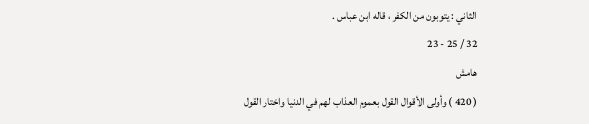الثاني : يتوبون من الكفر ، قاله ابن عباس .
32 / 25 - 23
هامش
( 420 ) وأولى الأقوال القول بعموم العذاب لهم في الدنيا واختار القول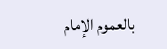بالعموم الإمام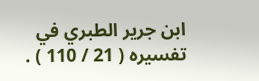ابن جرير الطبري في تفسيره ( 21 / 110 ) .